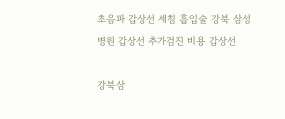초음파 갑상선 세침 흡입술 강북 삼성병원 갑상선 추가검진 비용 갑상선

강북삼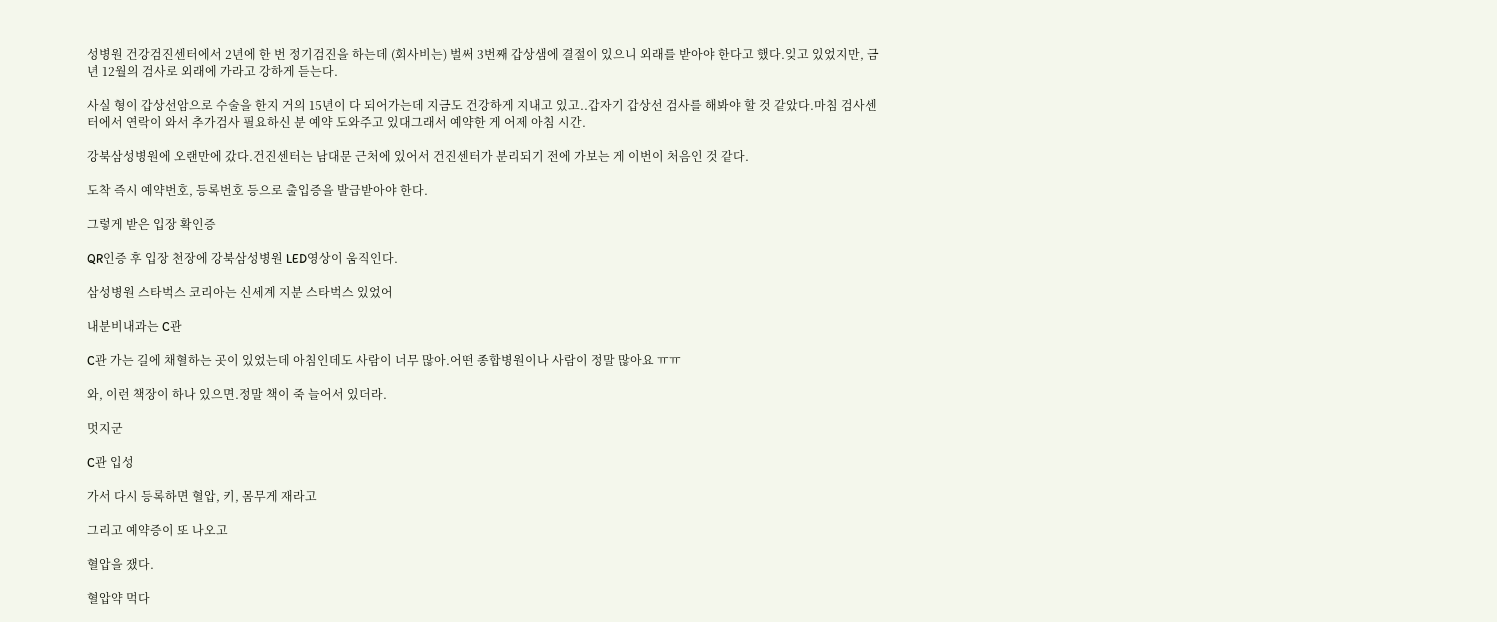성병원 건강검진센터에서 2년에 한 번 정기검진을 하는데 (회사비는) 벌써 3번째 갑상샘에 결절이 있으니 외래를 받아야 한다고 했다.잊고 있었지만, 금년 12월의 검사로 외래에 가라고 강하게 듣는다.

사실 형이 갑상선암으로 수술을 한지 거의 15년이 다 되어가는데 지금도 건강하게 지내고 있고..갑자기 갑상선 검사를 해봐야 할 것 같았다.마침 검사센터에서 연락이 와서 추가검사 필요하신 분 예약 도와주고 있대그래서 예약한 게 어제 아침 시간.

강북삼성병원에 오랜만에 갔다.건진센터는 남대문 근처에 있어서 건진센터가 분리되기 전에 가보는 게 이번이 처음인 것 같다.

도착 즉시 예약번호, 등록번호 등으로 출입증을 발급받아야 한다.

그렇게 받은 입장 확인증

QR인증 후 입장 천장에 강북삼성병원 LED영상이 움직인다.

삼성병원 스타벅스 코리아는 신세계 지분 스타벅스 있었어

내분비내과는 C관

C관 가는 길에 채혈하는 곳이 있었는데 아침인데도 사람이 너무 많아.어떤 종합병원이나 사람이 정말 많아요 ㅠㅠ

와, 이런 책장이 하나 있으면.정말 책이 죽 늘어서 있더라.

멋지군

C관 입성

가서 다시 등록하면 혈압, 키, 몸무게 재라고

그리고 예약증이 또 나오고

혈압을 쟀다.

혈압약 먹다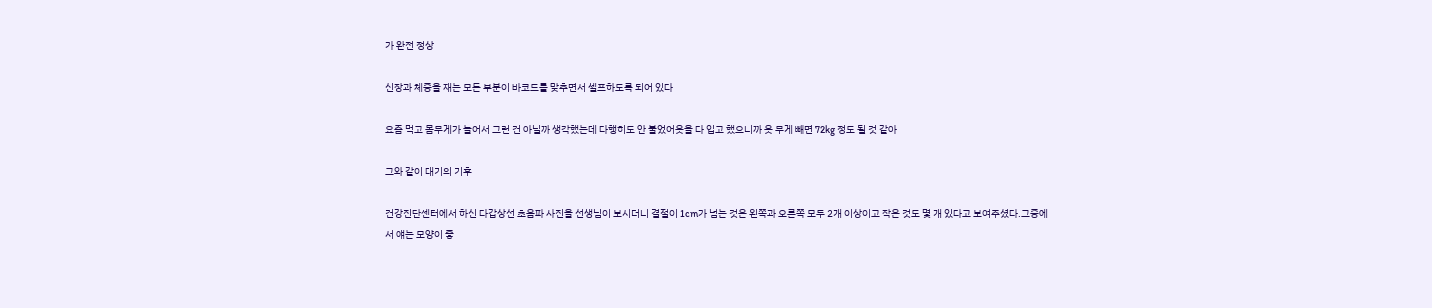가 완전 정상

신장과 체중을 재는 모든 부분이 바코드를 맞추면서 셀프하도록 되어 있다

요즘 먹고 몸무게가 늘어서 그런 건 아닐까 생각했는데 다행히도 안 불었어옷을 다 입고 했으니까 옷 무게 빼면 72kg 정도 될 것 같아

그와 같이 대기의 기후

건강진단센터에서 하신 다갑상선 초음파 사진을 선생님이 보시더니 결절이 1cm가 넘는 것은 왼쪽과 오른쪽 모두 2개 이상이고 작은 것도 몇 개 있다고 보여주셨다.그중에서 얘는 모양이 좋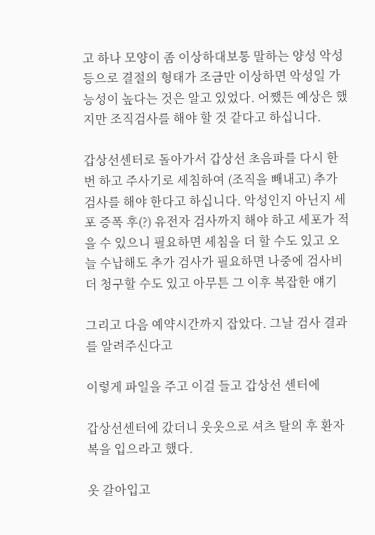고 하나 모양이 좀 이상하대보통 말하는 양성 악성 등으로 결절의 형태가 조금만 이상하면 악성일 가능성이 높다는 것은 알고 있었다. 어쨌든 예상은 했지만 조직검사를 해야 할 것 같다고 하십니다.

갑상선센터로 돌아가서 갑상선 초음파를 다시 한 번 하고 주사기로 세침하여 (조직을 빼내고) 추가 검사를 해야 한다고 하십니다. 악성인지 아닌지 세포 증폭 후(?) 유전자 검사까지 해야 하고 세포가 적을 수 있으니 필요하면 세침을 더 할 수도 있고 오늘 수납해도 추가 검사가 필요하면 나중에 검사비 더 청구할 수도 있고 아무튼 그 이후 복잡한 얘기

그리고 다음 예약시간까지 잡았다. 그날 검사 결과를 알려주신다고

이렇게 파일을 주고 이걸 들고 갑상선 센터에

갑상선센터에 갔더니 웃옷으로 셔츠 탈의 후 환자복을 입으라고 했다.

옷 갈아입고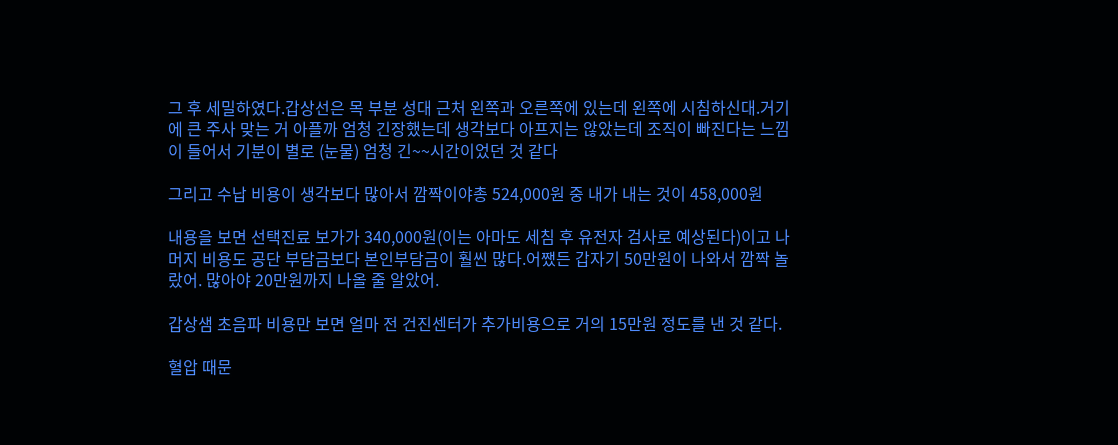그 후 세밀하였다.갑상선은 목 부분 성대 근처 왼쪽과 오른쪽에 있는데 왼쪽에 시침하신대.거기에 큰 주사 맞는 거 아플까 엄청 긴장했는데 생각보다 아프지는 않았는데 조직이 빠진다는 느낌이 들어서 기분이 별로 (눈물) 엄청 긴~~시간이었던 것 같다

그리고 수납 비용이 생각보다 많아서 깜짝이야총 524,000원 중 내가 내는 것이 458,000원

내용을 보면 선택진료 보가가 340,000원(이는 아마도 세침 후 유전자 검사로 예상된다)이고 나머지 비용도 공단 부담금보다 본인부담금이 훨씬 많다.어쨌든 갑자기 50만원이 나와서 깜짝 놀랐어. 많아야 20만원까지 나올 줄 알았어.

갑상샘 초음파 비용만 보면 얼마 전 건진센터가 추가비용으로 거의 15만원 정도를 낸 것 같다.

혈압 때문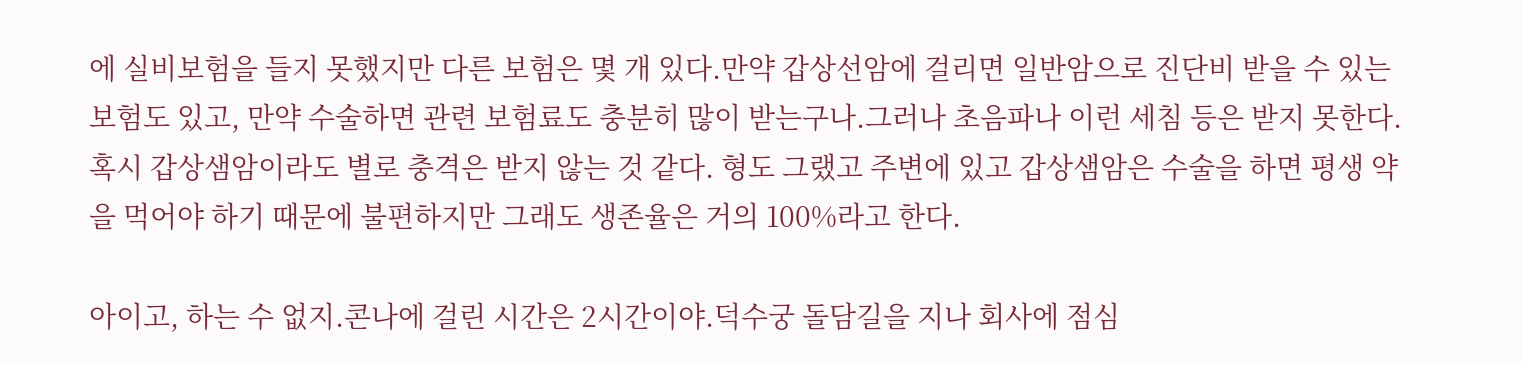에 실비보험을 들지 못했지만 다른 보험은 몇 개 있다.만약 갑상선암에 걸리면 일반암으로 진단비 받을 수 있는 보험도 있고, 만약 수술하면 관련 보험료도 충분히 많이 받는구나.그러나 초음파나 이런 세침 등은 받지 못한다.혹시 갑상샘암이라도 별로 충격은 받지 않는 것 같다. 형도 그랬고 주변에 있고 갑상샘암은 수술을 하면 평생 약을 먹어야 하기 때문에 불편하지만 그래도 생존율은 거의 100%라고 한다.

아이고, 하는 수 없지.콘나에 걸린 시간은 2시간이야.덕수궁 돌담길을 지나 회사에 점심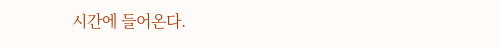시간에 들어온다.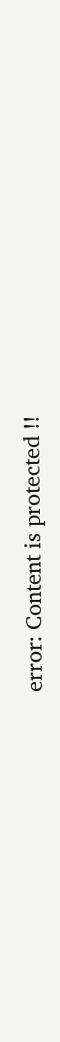error: Content is protected !!